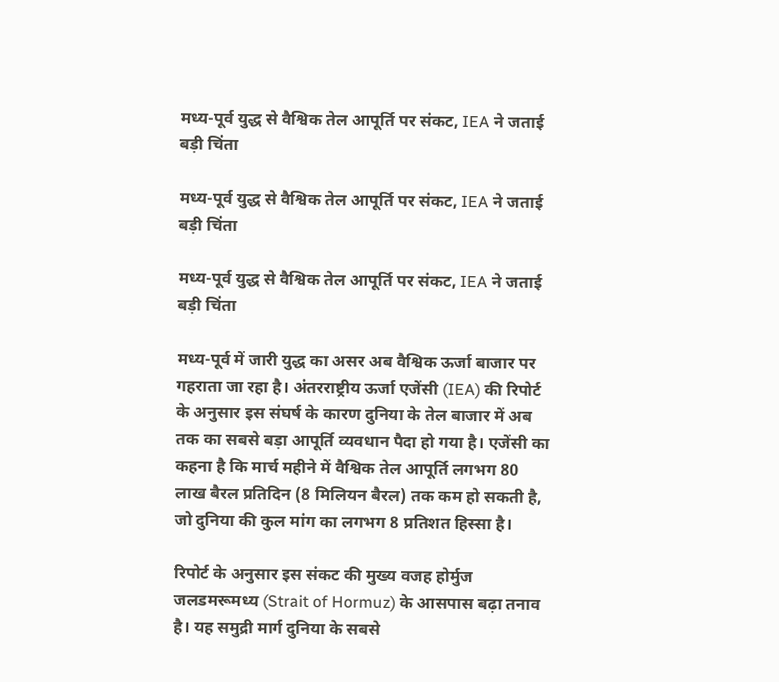मध्य-पूर्व युद्ध से वैश्विक तेल आपूर्ति पर संकट, IEA ने जताई बड़ी चिंता

मध्य-पूर्व युद्ध से वैश्विक तेल आपूर्ति पर संकट, IEA ने जताई बड़ी चिंता

मध्य-पूर्व युद्ध से वैश्विक तेल आपूर्ति पर संकट, IEA ने जताई बड़ी चिंता

मध्य-पूर्व में जारी युद्ध का असर अब वैश्विक ऊर्जा बाजार पर गहराता जा रहा है। अंतरराष्ट्रीय ऊर्जा एजेंसी (IEA) की रिपोर्ट के अनुसार इस संघर्ष के कारण दुनिया के तेल बाजार में अब तक का सबसे बड़ा आपूर्ति व्यवधान पैदा हो गया है। एजेंसी का कहना है कि मार्च महीने में वैश्विक तेल आपूर्ति लगभग 80 लाख बैरल प्रतिदिन (8 मिलियन बैरल) तक कम हो सकती है, जो दुनिया की कुल मांग का लगभग 8 प्रतिशत हिस्सा है।

रिपोर्ट के अनुसार इस संकट की मुख्य वजह होर्मुज जलडमरूमध्य (Strait of Hormuz) के आसपास बढ़ा तनाव है। यह समुद्री मार्ग दुनिया के सबसे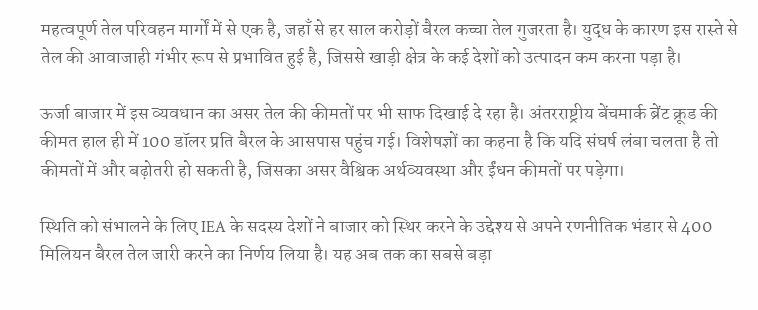महत्वपूर्ण तेल परिवहन मार्गों में से एक है, जहाँ से हर साल करोड़ों बैरल कच्चा तेल गुजरता है। युद्ध के कारण इस रास्ते से तेल की आवाजाही गंभीर रूप से प्रभावित हुई है, जिससे खाड़ी क्षेत्र के कई देशों को उत्पादन कम करना पड़ा है।

ऊर्जा बाजार में इस व्यवधान का असर तेल की कीमतों पर भी साफ दिखाई दे रहा है। अंतरराष्ट्रीय बेंचमार्क ब्रेंट क्रूड की कीमत हाल ही में 100 डॉलर प्रति बैरल के आसपास पहुंच गई। विशेषज्ञों का कहना है कि यदि संघर्ष लंबा चलता है तो कीमतों में और बढ़ोतरी हो सकती है, जिसका असर वैश्विक अर्थव्यवस्था और ईंधन कीमतों पर पड़ेगा।

स्थिति को संभालने के लिए IEA के सदस्य देशों ने बाजार को स्थिर करने के उद्देश्य से अपने रणनीतिक भंडार से 400 मिलियन बैरल तेल जारी करने का निर्णय लिया है। यह अब तक का सबसे बड़ा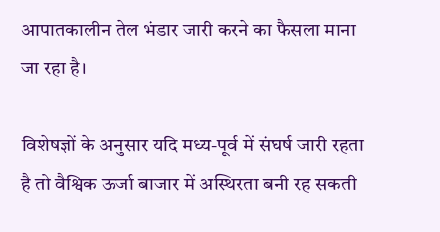आपातकालीन तेल भंडार जारी करने का फैसला माना जा रहा है।

विशेषज्ञों के अनुसार यदि मध्य-पूर्व में संघर्ष जारी रहता है तो वैश्विक ऊर्जा बाजार में अस्थिरता बनी रह सकती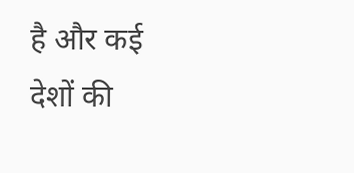है और कई देशों की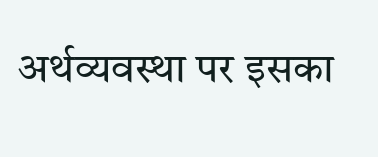अर्थव्यवस्था पर इसका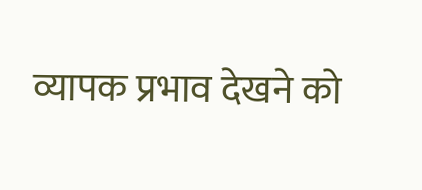व्यापक प्रभाव देखने को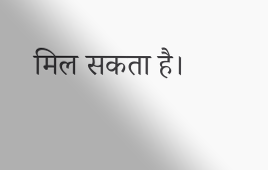मिल सकता है।